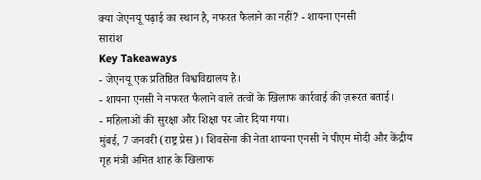क्या जेएनयू पढ़ाई का स्थान है, नफरत फैलाने का नहीं? - शायना एनसी
सारांश
Key Takeaways
- जेएनयू एक प्रतिष्ठित विश्वविद्यालय है।
- शायना एनसी ने नफरत फैलाने वाले तत्वों के खिलाफ कार्रवाई की ज़रूरत बताई।
- महिलाओं की सुरक्षा और शिक्षा पर जोर दिया गया।
मुंबई, 7 जनवरी (राष्ट्र प्रेस)। शिवसेना की नेता शायना एनसी ने पीएम मोदी और केंद्रीय गृह मंत्री अमित शाह के खिलाफ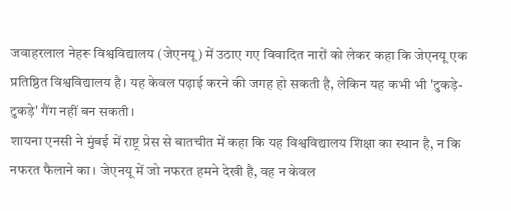जवाहरलाल नेहरू विश्वविद्यालय (जेएनयू) में उठाए गए विवादित नारों को लेकर कहा कि जेएनयू एक प्रतिष्ठित विश्वविद्यालय है। यह केवल पढ़ाई करने की जगह हो सकती है, लेकिन यह कभी भी 'टुकड़े-टुकड़े' गैंग नहीं बन सकती।
शायना एनसी ने मुंबई में राष्ट्र प्रेस से बातचीत में कहा कि यह विश्वविद्यालय शिक्षा का स्थान है, न कि नफरत फैलाने का। जेएनयू में जो नफरत हमने देखी है, वह न केवल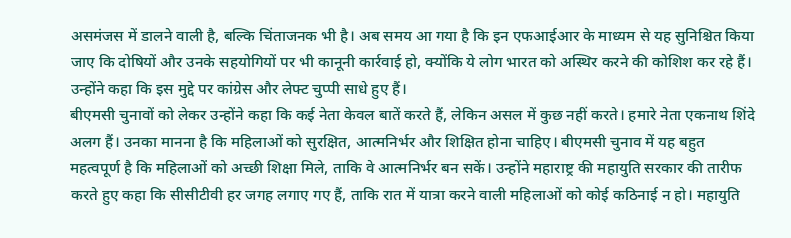असमंजस में डालने वाली है, बल्कि चिंताजनक भी है। अब समय आ गया है कि इन एफआईआर के माध्यम से यह सुनिश्चित किया जाए कि दोषियों और उनके सहयोगियों पर भी कानूनी कार्रवाई हो, क्योंकि ये लोग भारत को अस्थिर करने की कोशिश कर रहे हैं।
उन्होंने कहा कि इस मुद्दे पर कांग्रेस और लेफ्ट चुप्पी साधे हुए हैं।
बीएमसी चुनावों को लेकर उन्होंने कहा कि कई नेता केवल बातें करते हैं, लेकिन असल में कुछ नहीं करते। हमारे नेता एकनाथ शिंदे अलग हैं। उनका मानना है कि महिलाओं को सुरक्षित, आत्मनिर्भर और शिक्षित होना चाहिए। बीएमसी चुनाव में यह बहुत महत्वपूर्ण है कि महिलाओं को अच्छी शिक्षा मिले, ताकि वे आत्मनिर्भर बन सकें। उन्होंने महाराष्ट्र की महायुति सरकार की तारीफ करते हुए कहा कि सीसीटीवी हर जगह लगाए गए हैं, ताकि रात में यात्रा करने वाली महिलाओं को कोई कठिनाई न हो। महायुति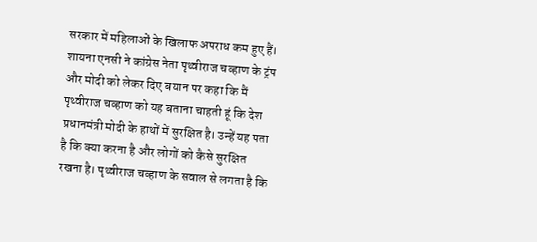सरकार में महिलाओं के खिलाफ अपराध कम हुए हैं।
शायना एनसी ने कांग्रेस नेता पृथ्वीराज चव्हाण के ट्रंप और मोदी को लेकर दिए बयान पर कहा कि मैं पृथ्वीराज चव्हाण को यह बताना चाहती हूं कि देश प्रधानमंत्री मोदी के हाथों में सुरक्षित है। उन्हें यह पता है कि क्या करना है और लोगों को कैसे सुरक्षित रखना है। पृथ्वीराज चव्हाण के सवाल से लगता है कि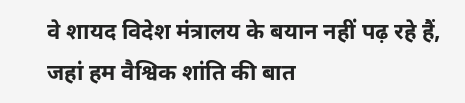वे शायद विदेश मंत्रालय के बयान नहीं पढ़ रहे हैं, जहां हम वैश्विक शांति की बात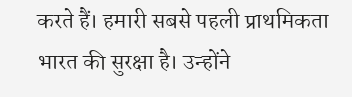करते हैं। हमारी सबसे पहली प्राथमिकता भारत की सुरक्षा है। उन्होंने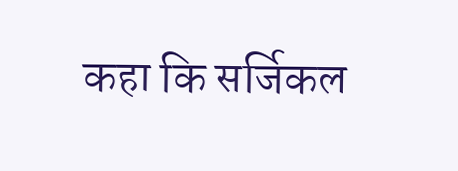कहा कि सर्जिकल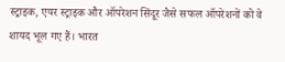स्ट्राइक, एयर स्ट्राइक और ऑपरेशन सिंदूर जैसे सफल ऑपरेशनों को वे शायद भूल गए हैं। भारत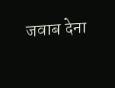जवाब देना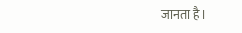जानता है।